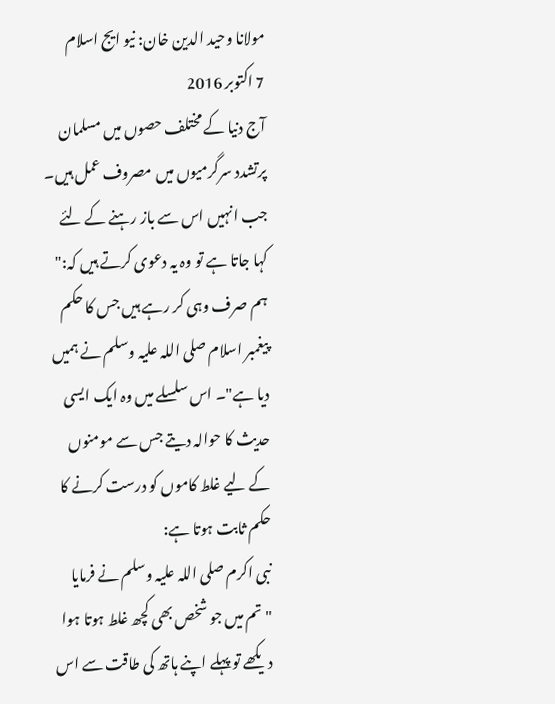مولانا وحید الدین خان: نیو ایج اسلام
7 اکتوبر 2016
آج دنیا کے مختلف حصوں میں مسلمان پرتشدد سرگرمیوں میں مصروف عمل ہیں۔ جب انہیں اس سے باز رہنے کے لئے کہا جاتا ہے تو وہ یہ دعوی کرتے ہیں کہ:" ہم صرف وہی کر رہے ہیں جس کا حکم پیغمبر اسلام صلی اللہ علیہ وسلم نے ہمیں دیا ہے"۔ اس سلسلے میں وہ ایک ایسی حدیث کا حوالہ دیتے جس سے مومنوں کے لیے غلط کاموں کو درست کرنے کا حکم ثابت ہوتا ہے:
نبی اکرم صلی اللہ علیہ وسلم نے فرمایا "تم میں جو شخص بھی کچھ غلط ہوتا ہوا دیکھے تو پہلے اپنے ہاتھ کی طاقت سے اس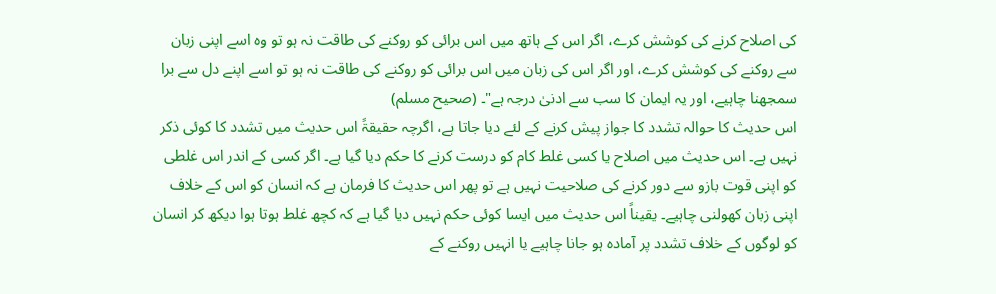کی اصلاح کرنے کی کوشش کرے، اگر اس کے ہاتھ میں اس برائی کو روکنے کی طاقت نہ ہو تو وہ اسے اپنی زبان سے روکنے کی کوشش کرے، اور اگر اس کی زبان میں اس برائی کو روکنے کی طاقت نہ ہو تو اسے اپنے دل سے برا سمجھنا چاہیے، اور یہ ایمان کا سب سے ادنیٰ درجہ ہے"۔ (صحیح مسلم)
اس حدیث کا حوالہ تشدد کا جواز پیش کرنے کے لئے دیا جاتا ہے، اگرچہ حقیقۃً اس حدیث میں تشدد کا کوئی ذکر نہیں ہے۔ اس حدیث میں اصلاح یا کسی غلط کام کو درست کرنے کا حکم دیا گیا ہے۔ اگر کسی کے اندر اس غلطی کو اپنی قوت بازو سے دور کرنے کی صلاحیت نہیں ہے تو پھر اس حدیث کا فرمان ہے کہ انسان کو اس کے خلاف اپنی زبان کھولنی چاہیے۔ یقیناً اس حدیث میں ایسا کوئی حکم نہیں دیا گیا ہے کہ کچھ غلط ہوتا ہوا دیکھ کر انسان کو لوگوں کے خلاف تشدد پر آمادہ ہو جانا چاہیے یا انہیں روکنے کے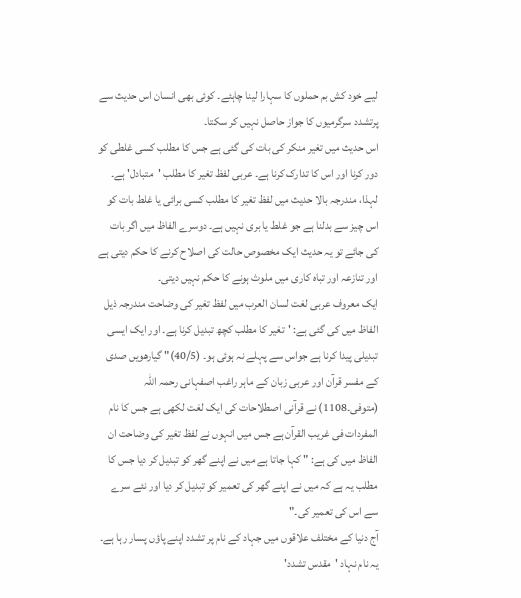لیے خود کش بم حملوں کا سہارا لینا چاہئے۔ کوئی بھی انسان اس حدیث سے پرتشدد سرگرمیوں کا جواز حاصل نہیں کر سکتا۔
اس حدیث میں تغیر منکر کی بات کی گئی ہے جس کا مطلب کسی غلطی کو دور کرنا اور اس کا تدارک کرنا ہے۔ عربی لفظ تغیر کا مطلب 'متبادل' ہے۔ لہذا، مندرجہ بالا حدیث میں لفظ تغیر کا مطلب کسی برائی یا غلط بات کو اس چیز سے بدلنا ہے جو غلط یا بری نہیں ہے۔ دوسرے الفاظ میں اگر بات کی جائے تو یہ حدیث ایک مخصوص حالت کی اصلاح کرنے کا حکم دیتی ہے اور تنازعہ اور تباہ کاری میں ملوث ہونے کا حکم نہیں دیتی۔
ایک معروف عربی لغت لسان العرب میں لفظ تغیر کی وضاحت مندرجہ ذیل الفاظ میں کی گئی ہے: 'تغیر کا مطلب کچھ تبدیل کرنا ہے۔ اور ایک ایسی تبدیلی پیدا کرنا ہے جواس سے پہلے نہ ہوئی ہو۔ (40/5)" گیارھویں صدی کے مفسر قرآن اور عربی زبان کے ماہر راغب اصفہانی رحمہ اللہ (متوفی۔1108) نے قرآنی اصطلاحات کی ایک لغت لکھی ہے جس کا نام المفردات فی غریب القرآن ہے جس میں انہوں نے لفظ تغیر کی وضاحت ان الفاظ میں کی ہے: " کہا جاتا ہے میں نے اپنے گھر کو تبدیل کر دیا جس کا مطلب یہ ہے کہ میں نے اپنے گھر کی تعمیر کو تبدیل کر دیا اور نئے سرے سے اس کی تعمیر کی۔"
آج دنیا کے مختلف علاقوں میں جہاد کے نام پر تشدد اپنے پاؤں پسار رہا ہے۔ یہ نام نہاد 'مقدس تشدد'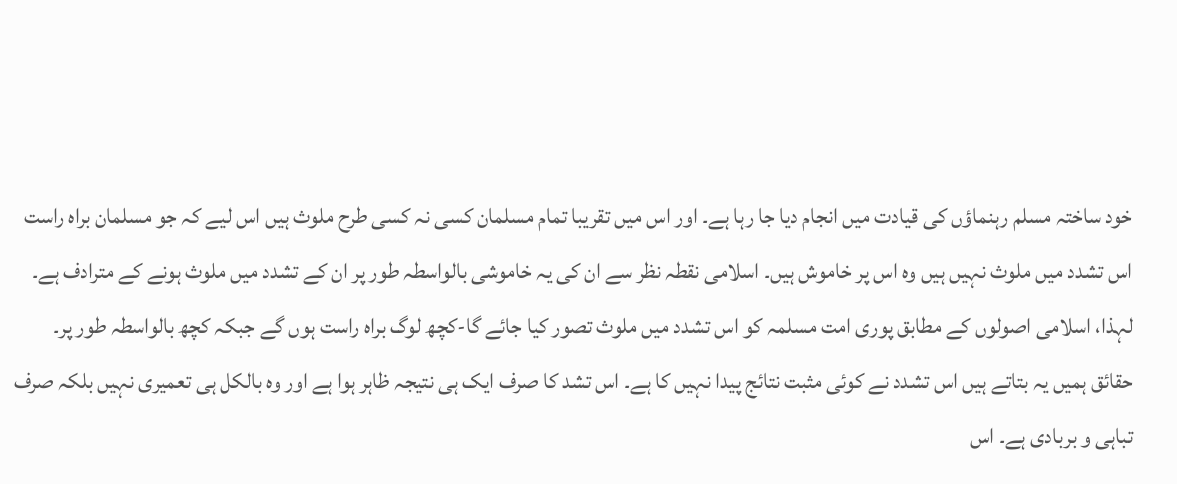خود ساختہ مسلم رہنماؤں کی قیادت میں انجام دیا جا رہا ہے۔ اور اس میں تقریبا تمام مسلمان کسی نہ کسی طرح ملوث ہیں اس لیے کہ جو مسلمان براہ راست اس تشدد میں ملوث نہیں ہیں وہ اس پر خاموش ہیں۔ اسلامی نقطہ نظر سے ان کی یہ خاموشی بالواسطہ طور پر ان کے تشدد میں ملوث ہونے کے مترادف ہے۔ لہذا، اسلامی اصولوں کے مطابق پوری امت مسلمہ کو اس تشدد میں ملوث تصور کیا جائے گا-کچھ لوگ براہ راست ہوں گے جبکہ کچھ بالواسطہ طور پر۔
حقائق ہمیں یہ بتاتے ہیں اس تشدد نے کوئی مثبت نتائج پیدا نہیں کا ہے۔ اس تشد کا صرف ایک ہی نتیجہ ظاہر ہوا ہے اور وہ بالکل ہی تعمیری نہیں بلکہ صرف تباہی و بربادی ہے۔ اس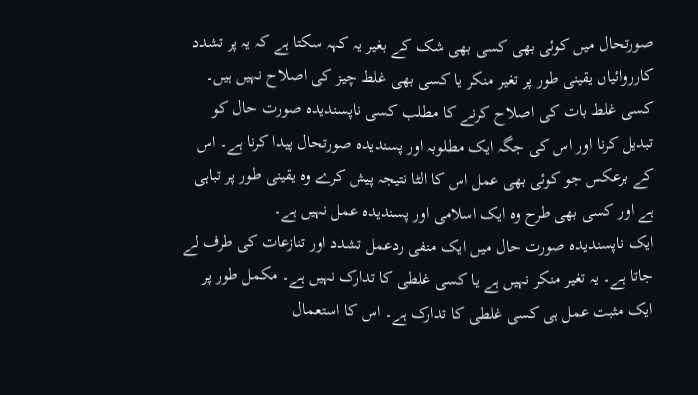صورتحال میں کوئی بھی کسی بھی شک کے بغیر یہ کہہ سکتا ہے کہ یہ پر تشدد کارروائیاں یقینی طور پر تغیر منکر یا کسی بھی غلط چیز کی اصلاح نہیں ہیں۔ کسی غلط بات کی اصلاح کرنے کا مطلب کسی ناپسندیدہ صورت حال کو تبدیل کرنا اور اس کی جگہ ایک مطلوبہ اور پسندیدہ صورتحال پیدا کرنا ہے۔ اس کے برعکس جو کوئی بھی عمل اس کا الٹا نتیجہ پیش کرے وہ یقینی طور پر تباہی ہے اور کسی بھی طرح وہ ایک اسلامی اور پسندیدہ عمل نہیں ہے۔
ایک ناپسندیدہ صورت حال میں ایک منفی ردعمل تشدد اور تنازعات کی طرف لے جاتا ہے۔ یہ تغیر منکر نہیں ہے یا کسی غلطی کا تدارک نہیں ہے۔ مکمل طور پر ایک مثبت عمل ہی کسی غلطی کا تدارک ہے۔ اس کا استعمال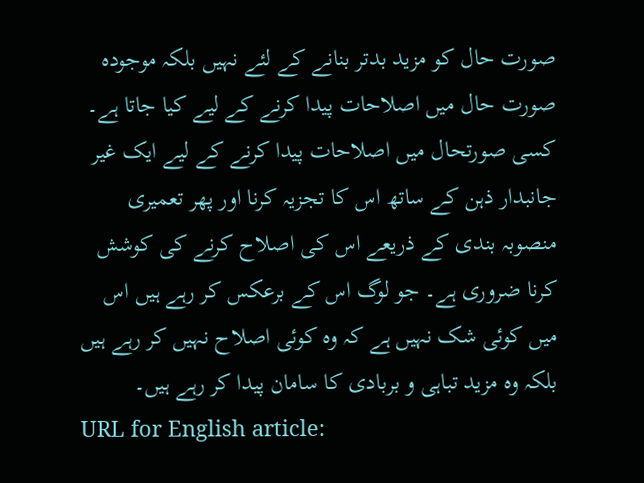صورت حال کو مزید بدتر بنانے کے لئے نہیں بلکہ موجودہ صورت حال میں اصلاحات پیدا کرنے کے لیے کیا جاتا ہے۔ کسی صورتحال میں اصلاحات پیدا کرنے کے لیے ایک غیر جانبدار ذہن کے ساتھ اس کا تجزیہ کرنا اور پھر تعمیری منصوبہ بندی کے ذریعے اس کی اصلاح کرنے کی کوشش کرنا ضروری ہے۔ جو لوگ اس کے برعکس کر رہے ہیں اس میں کوئی شک نہیں ہے کہ وہ کوئی اصلاح نہیں کر رہے ہیں بلکہ وہ مزید تباہی و بربادی کا سامان پیدا کر رہے ہیں۔
URL for English article: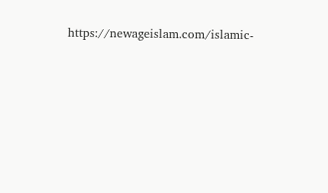https://newageislam.com/islamic-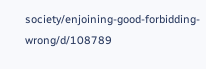society/enjoining-good-forbidding-wrong/d/108789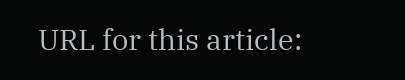URL for this article: